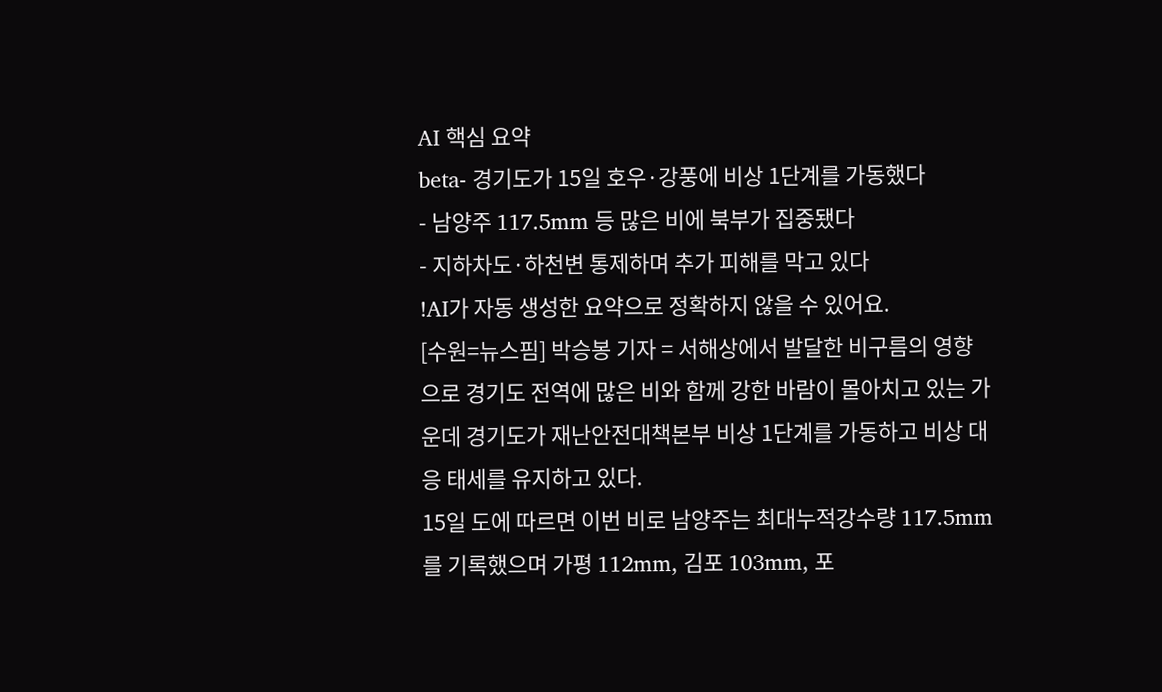AI 핵심 요약
beta- 경기도가 15일 호우·강풍에 비상 1단계를 가동했다
- 남양주 117.5mm 등 많은 비에 북부가 집중됐다
- 지하차도·하천변 통제하며 추가 피해를 막고 있다
!AI가 자동 생성한 요약으로 정확하지 않을 수 있어요.
[수원=뉴스핌] 박승봉 기자 = 서해상에서 발달한 비구름의 영향으로 경기도 전역에 많은 비와 함께 강한 바람이 몰아치고 있는 가운데 경기도가 재난안전대책본부 비상 1단계를 가동하고 비상 대응 태세를 유지하고 있다.
15일 도에 따르면 이번 비로 남양주는 최대누적강수량 117.5mm를 기록했으며 가평 112mm, 김포 103mm, 포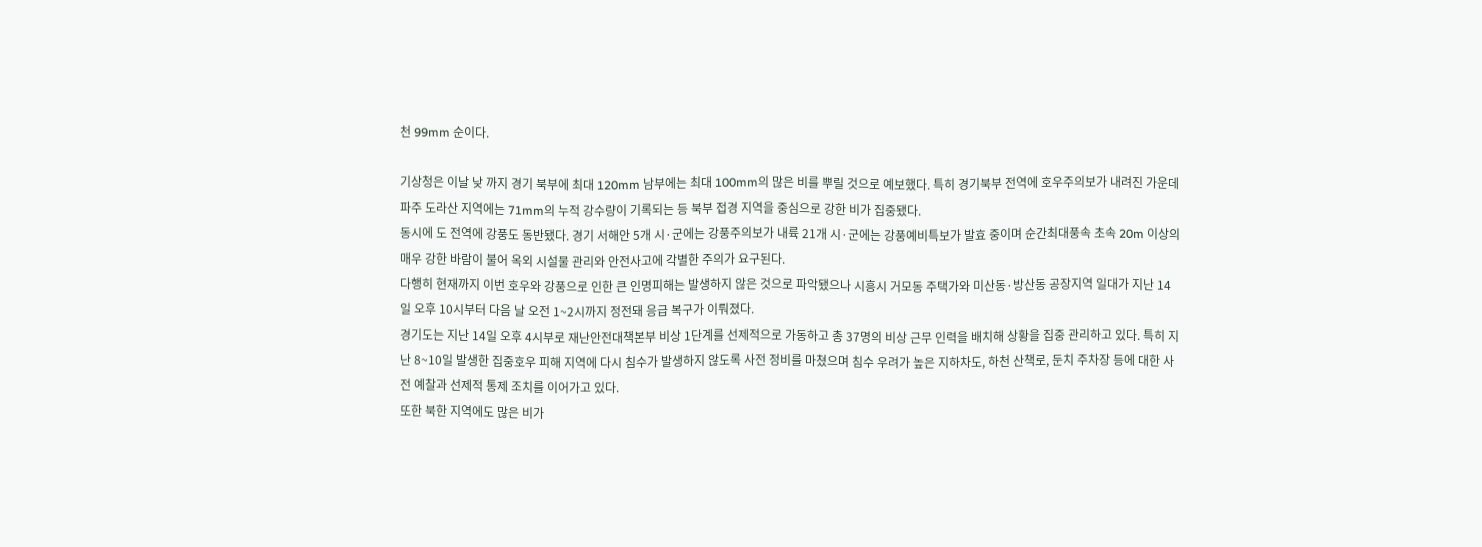천 99mm 순이다.

기상청은 이날 낮 까지 경기 북부에 최대 120mm 남부에는 최대 100mm의 많은 비를 뿌릴 것으로 예보했다. 특히 경기북부 전역에 호우주의보가 내려진 가운데 파주 도라산 지역에는 71mm의 누적 강수량이 기록되는 등 북부 접경 지역을 중심으로 강한 비가 집중됐다.
동시에 도 전역에 강풍도 동반됐다. 경기 서해안 5개 시·군에는 강풍주의보가 내륙 21개 시·군에는 강풍예비특보가 발효 중이며 순간최대풍속 초속 20m 이상의 매우 강한 바람이 불어 옥외 시설물 관리와 안전사고에 각별한 주의가 요구된다.
다행히 현재까지 이번 호우와 강풍으로 인한 큰 인명피해는 발생하지 않은 것으로 파악됐으나 시흥시 거모동 주택가와 미산동·방산동 공장지역 일대가 지난 14일 오후 10시부터 다음 날 오전 1~2시까지 정전돼 응급 복구가 이뤄졌다.
경기도는 지난 14일 오후 4시부로 재난안전대책본부 비상 1단계를 선제적으로 가동하고 총 37명의 비상 근무 인력을 배치해 상황을 집중 관리하고 있다. 특히 지난 8~10일 발생한 집중호우 피해 지역에 다시 침수가 발생하지 않도록 사전 정비를 마쳤으며 침수 우려가 높은 지하차도, 하천 산책로, 둔치 주차장 등에 대한 사전 예찰과 선제적 통제 조치를 이어가고 있다.
또한 북한 지역에도 많은 비가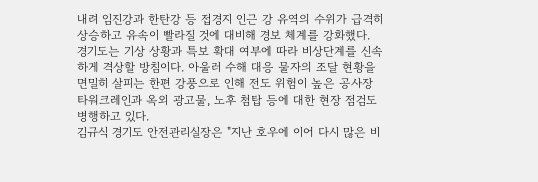내려 임진강과 한탄강 등 접경지 인근 강 유역의 수위가 급격히 상승하고 유속이 빨라질 것에 대비해 경보 체계를 강화했다.
경기도는 기상 상황과 특보 확대 여부에 따라 비상단계를 신속하게 격상할 방침이다. 아울러 수해 대응 물자의 조달 현황을 면밀히 살피는 한편 강풍으로 인해 전도 위험이 높은 공사장 타워크레인과 옥외 광고물, 노후 첨탑 등에 대한 현장 점검도 병행하고 있다.
김규식 경기도 안전관리실장은 "지난 호우에 이어 다시 많은 비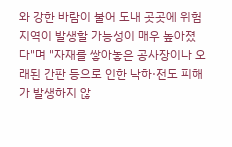와 강한 바람이 불어 도내 곳곳에 위험지역이 발생할 가능성이 매우 높아졌다"며 "자재를 쌓아놓은 공사장이나 오래된 간판 등으로 인한 낙하·전도 피해가 발생하지 않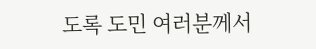도록 도민 여러분께서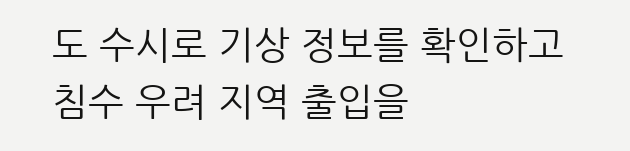도 수시로 기상 정보를 확인하고 침수 우려 지역 출입을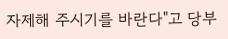자제해 주시기를 바란다"고 당부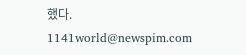했다.
1141world@newspim.com